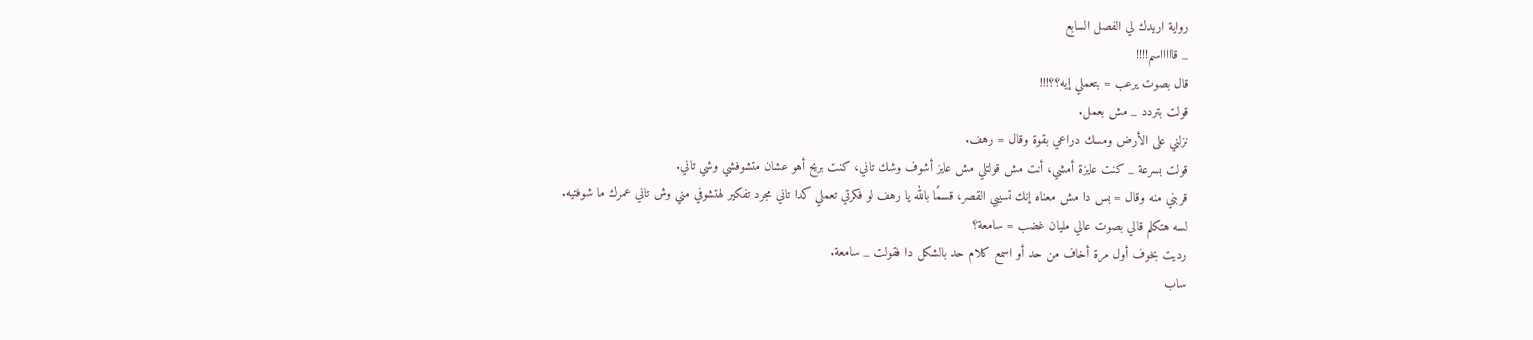رواية اريدك لي الفصل السابع
_ قاااااسم!!!!
قال بصوت يرعب = بتعملي إيه؟؟!!!
قولت بتردد _ مش بعمل.
نزلني على الأرض ومسك دراعي بقوة وقال = رهف.
قولت بسرعة _ كنت عايزة أمشي، أنت مش قولتلي مش عايز أشوف وشك تاني، كنت بريح أهو عشان متشوفشي وشي تاني.
قربني منه وقال = بس دا مش معناه إنك تسيبي القصر، قسمًا بالله يا رهف لو فكرتي تعملي كدا تاني مجرد تفكير لهتشوفي مني وش تاني عمرك ما شوفتيه.
لسه هتكلم قالي بصوت عالي مليان غضب = سامعة؟
رديت بخوف أول مرة أخاف من حد أو اسمع كلام حد بالشكل دا فقولت _ سامعة.
ساب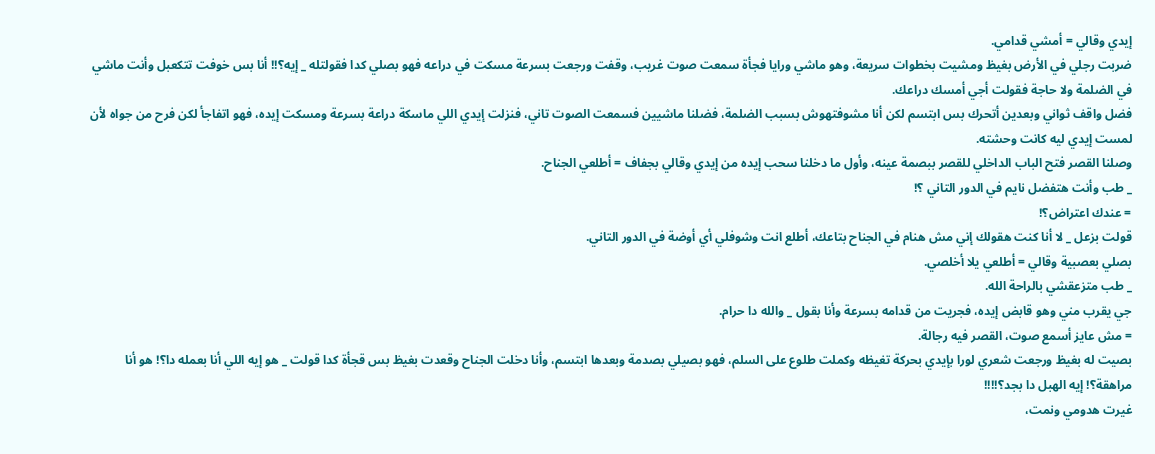إيدي وقالي = أمشي قدامي.
ضربت رجلي في الأرض بغيظ ومشيت بخطوات سريعة، وهو ماشي ورايا فجأة سمعت صوت غريب، وقفت ورجعت بسرعة مسكت في دراعه فهو بصلي كدا فقولتله _ إيه؟!! أنا بس خوفت تتكعبل وأنت ماشي في الضلمة ولا حاجة فقولت أجي أمسك دراعك.
فضل واقف ثواني وبعدين أتحرك بس ابتسم لكن أنا مشوفتهوش بسبب الضلمة، فضلنا ماشيين فسمعت الصوت تاني، فنزلت إيدي اللي ماسكة دراعة بسرعة ومسكت إيده، فهو اتفاجأ لكن فرح من جواه لأن لمست إيدي ليه كانت وحشته.
وصلنا القصر فتح الباب الداخلي للقصر ببصمة عينه، وأول ما دخلنا سحب إيده من إيدي وقالي بجفاف = أطلعي الجناح.
_ طب وأنت هتفضل نايم في الدور التاني ؟!
= عندك اعتراض؟!
قولت بزعل _ لا أنا كنت هقولك إني مش هنام في الجناح بتاعك، أطلع انت وشوفلي أي أوضة في الدور التاني.
بصلي بعصبية وقالي = أطلعي يلا أخلصي.
_ طب متزعقشي بالراحة الله.
جي يقرب مني وهو قابض إيده، فجريت من قدامه بسرعة وأنا بقول _ والله دا حرام.
= مش عايز أسمع صوت، القصر فيه رجالة.
بصيت له بغيظ ورجعت شعري لورا بإيدي بحركة تغيظه وكملت طلوع على السلم، فهو بصيلي بصدمة وبعدها ابتسم، وأنا دخلت الجناح وقعدت بغيظ بس قجأة كدا قولت _ هو إيه اللي أنا بعمله دا؟! هو أنا مراهقة؟! إيه الهبل دا بجد؟!!!!
غيرت هدومي ونمت،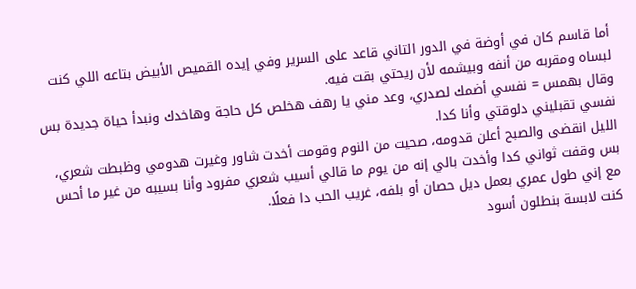أما قاسم كان في أوضة في الدور التاني قاعد على السرير وفي إيده القميص الأبيض بتاعه اللي كنت لبساه ومقربه من أنفه وبيشمه لأن ريحتي بقت فيه.
وقال بهمس = نفسي أضمك لصدري، وعد مني يا رهف هخلص كل حاجة وهاخدك ونبدأ حياة جديدة بس نفسي تقبليني دلوقتي وأنا كدا.
الليل انقضى والصبح أعلن قدومه، صحيت من النوم وقومت أخدت شاور وغيرت هدومي وظبطت شعري، بس وقفت ثواني كدا وأخدت بالي إنه من يوم ما قالي أسيب شعري مفرود وأنا بسيبه من غير ما أحس مع إني طول عمري بعمل ديل حصان أو بلفه، غريب الحب دا فعلًا.
كنت لابسة بنطلون أسود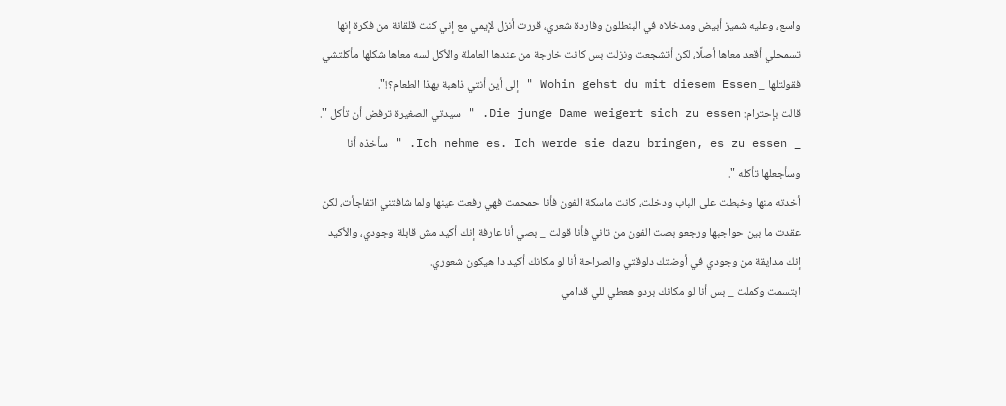واسع، وعليه شميز أبيض ومدخلاه في البنطلون وفاردة شعري، قررت أنزل لإيمي مع إني كنت قلقانة من فكرة إنها تسمحلي أقعد معاها أصلًا، لكن أتشجعت ونزلت بس كانت خارجة من عندها العاملة والأكل لسه معاها شكلها مأكلتشي فقولتلها _ Wohin gehst du mit diesem Essen " إلى أين أنتي ذاهبة بهذا الطعام؟!".
قالت بإحترام: Die junge Dame weigert sich zu essen. " سيدتي الصغيرة ترفض أن تأكل ".
_ Ich nehme es. Ich werde sie dazu bringen, es zu essen. " سأخذه أنا وسأجعلها تأكله ".
أخدته منها وخبطت على الباب ودخلت، كانت ماسكة الفون فأنا حمحمت فهي رفعت عينها ولما شافتني اتفاجأت، لكن عقدت ما بين حواجبها ورجعو بصت الفون من تاني فأنا قولت _ بصي أنا عارفة إنك أكيد مش قابلة وجودي، والأكيد إنك مدايقة من وجودي في أوضتك دلوقتي والصراحة أنا لو مكانك أكيد دا هيكون شعوري.
ابتسمت وكملت _ بس أنا لو مكانك بردو هعطي للي قدامي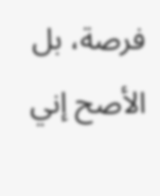فرصة، بل الأصح إني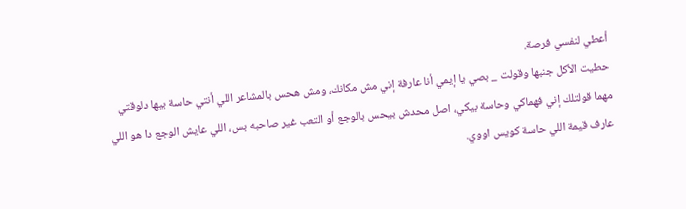أعطي لنفسي فرصة.
حطيت الأكل جنبها وقولت _ بصي يا إيمي أنا عارفة إني مش مكانك، ومش هحس بالمشاعر اللي أنتي حاسة بيها دلوقتي مهما قولتلك إني فهماكي وحاسة بيكي، اصل محدش بيحس بالوجع أو التعب غير صاحبه بس، اللي عايش الوجع دا هو اللي عارف قيمة اللي حاسة كويس اووي.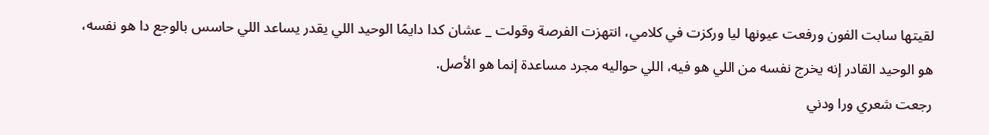لقيتها سابت الفون ورفعت عيونها ليا وركزت في كلامي، انتهزت الفرصة وقولت _ عشان كدا دايمًا الوحيد اللي يقدر يساعد اللي حاسس بالوجع دا هو نفسه، هو الوحيد القادر إنه يخرج نفسه من اللي هو فيه، اللي حواليه مجرد مساعدة إنما هو الأصل.
رجعت شعري ورا ودني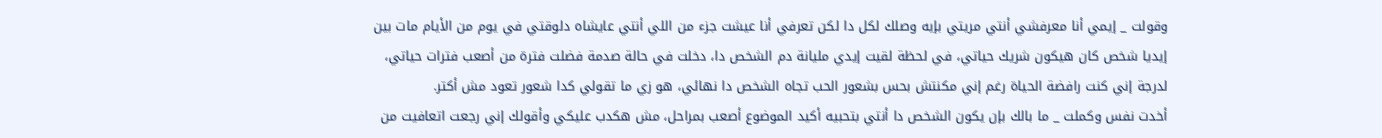وقولت _ إيمي أنا معرفشي أنتي مريتي بإيه وصلك لكل دا لكن تعرفي أنا عيشت جزء من اللي أنتي عايشاه دلوقتي في يوم من الأيام مات بين إيديا شخص كان هيكون شريك حياتي، في لحظة لقيت إيدي مليانة دم الشخص دا، دخلت في حالة صدمة فضلت فترة من أصعب فترات حياتي، لدرجة إني كنت رافضة الحياة رغم إني مكنتش بحس بشعور الحب تجاه الشخص دا نهائي، هو زي ما تقولي كدا شعور تعود مش أكتر.
أخدت نفس وكملت _ ما بالك بإن يكون الشخص دا أنتي بتحبيه أكيد الموضوع أصعب بمراحل، مش هكدب عليكي وأقولك إني رجعت اتعافيت من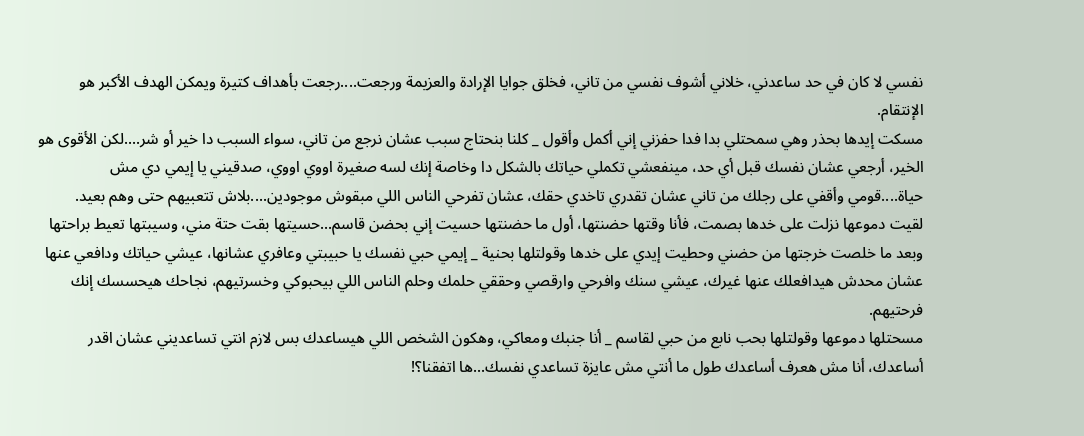نفسي لا كان في حد ساعدني، خلاني أشوف نفسي من تاني، فخلق جوايا الإرادة والعزيمة ورجعت....رجعت بأهداف كتيرة ويمكن الهدف الأكبر هو الإنتقام.
مسكت إيدها بحذر وهي سمحتلي بدا فدا حفزني إني أكمل وأقول _ كلنا بنحتاج سبب عشان نرجع من تاني، سواء السبب دا خير أو شر....لكن الأقوى هو الخير، أرجعي عشان نفسك قبل أي حد، مينفعشي تكملي حياتك بالشكل دا وخاصة إنك لسه صغيرة اووي اووي، صدقيني يا إيمي دي مش حياة....قومي وأقفي على رجلك من تاني عشان تقدري تاخدي حقك، عشان تفرحي الناس اللي مبقوش موجودين....بلاش تتعبيهم حتى وهم بعيد.
لقيت دموعها نزلت على خدها بصمت، فأنا وقتها حضنتها، أول ما حضنتها حسيت إني بحضن قاسم...حسيتها بقت حتة مني، وسيبتها تعيط براحتها وبعد ما خلصت خرجتها من حضني وحطيت إيدي على خدها وقولتلها بحنية _ إيمي حبي نفسك يا حبيبتي وعافري عشانها، عيشي حياتك ودافعي عنها عشان محدش هيدافعلك عنها غيرك، عيشي سنك وافرحي وارقصي وحققي حلمك وحلم الناس اللي بيحبوكي وخسرتيهم، نجاحك هيحسسك إنك فرحتيهم.
مسحتلها دموعها وقولتلها بحب نابع من حبي لقاسم _ أنا جنبك ومعاكي، وهكون الشخص اللي هيساعدك بس لازم انتي تساعديني عشان اقدر أساعدك، أنا مش هعرف أساعدك طول ما أنتي مش عايزة تساعدي نفسك...ها اتفقنا؟!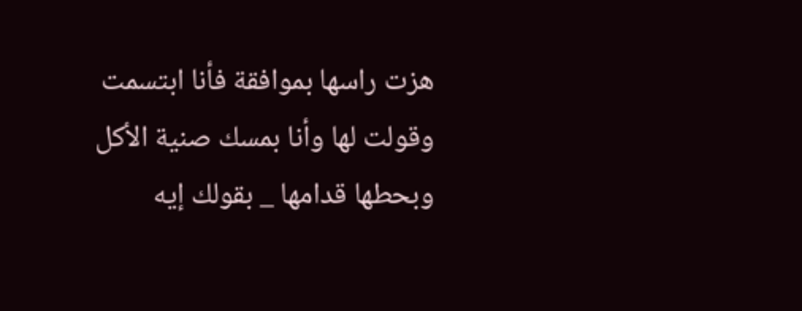هزت راسها بموافقة فأنا ابتسمت وقولت لها وأنا بمسك صنية الأكل وبحطها قدامها _ بقولك إيه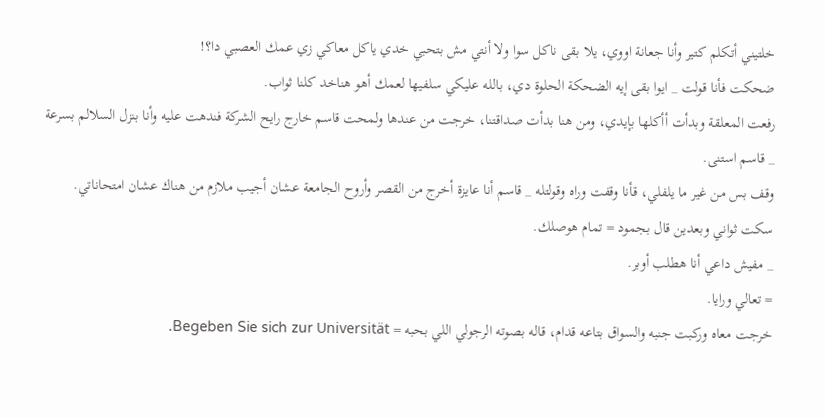خلتيني أتكلم كتير وأنا جعانة اووي، يلا بقى ناكل سوا ولا أنتي مش بتحبي خدي ياكل معاكي زي عمك العصبي دا؟!
ضحكت فأنا قولت _ ايوا بقى إيه الضحكة الحلوة دي، بالله عليكي سلفيها لعمك أهو هناخد كلنا ثواب.
رفعت المعلقة وبدأت أأكلها بإيدي، ومن هنا بدأت صداقتنا، خرجت من عندها ولمحت قاسم خارج رايح الشركة فندهت عليه وأنا بنزل السلالم بسرعة _ قاسم استنى.
وقف بس من غير ما يلفلي، قأنا وقفت وراه وقولتله _ قاسم أنا عايزة أخرج من القصر وأروح الجامعة عشان أجيب ملازم من هناك عشان امتحاناتي.
سكت ثواني وبعدين قال بجمود = تمام هوصلك.
_ مفيش داعي أنا هطلب أوبر.
= تعالي ورايا.
خرجت معاه وركبت جنبه والسواق بتاعه قدام، قاله بصوته الرجولي اللي بحبه = Begeben Sie sich zur Universität.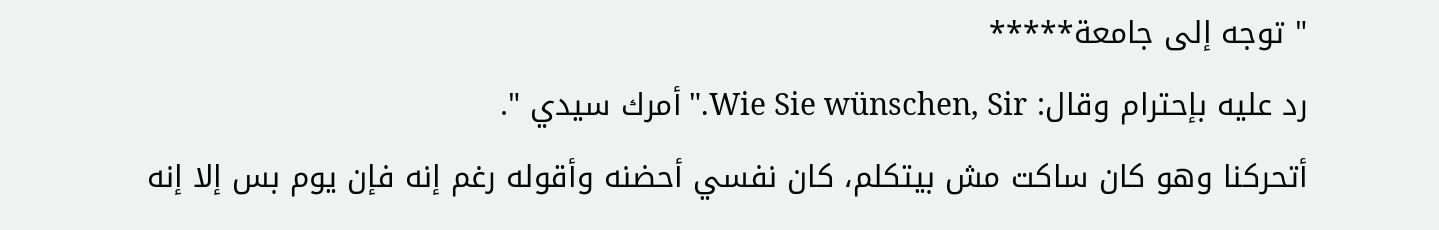" توجه إلى جامعة*****
رد عليه بإحترام وقال: Wie Sie wünschen, Sir." أمرك سيدي ".
أتحركنا وهو كان ساكت مش بيتكلم، كان نفسي أحضنه وأقوله رغم إنه فإن يوم بس إلا إنه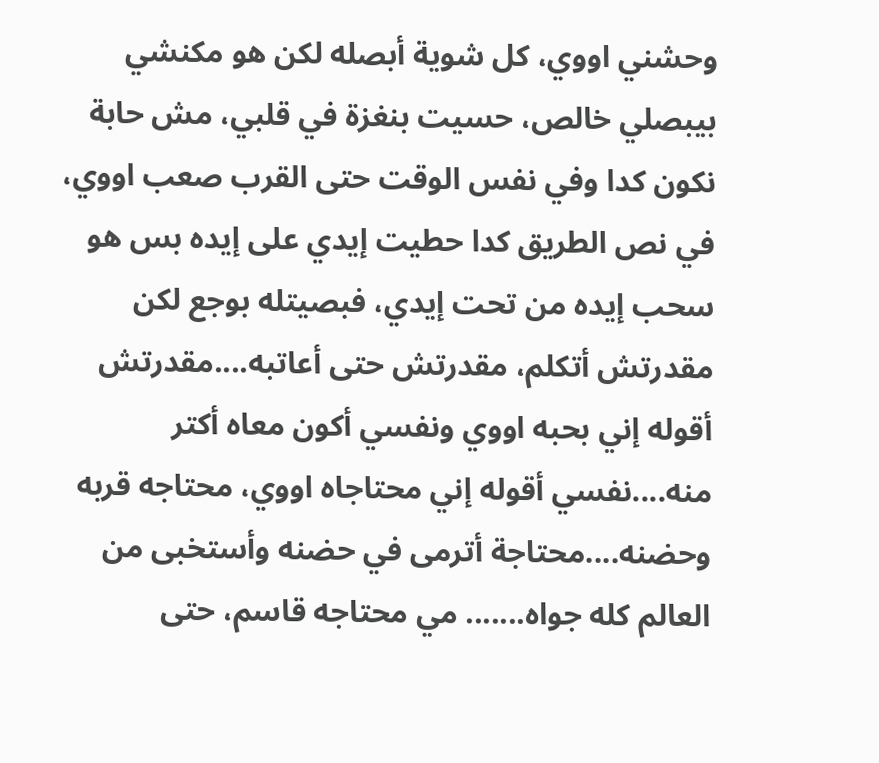وحشني اووي، كل شوية أبصله لكن هو مكنشي بيبصلي خالص، حسيت بنغزة في قلبي، مش حابة نكون كدا وفي نفس الوقت حتى القرب صعب اووي، في نص الطريق كدا حطيت إيدي على إيده بس هو سحب إيده من تحت إيدي، فبصيتله بوجع لكن مقدرتش أتكلم، مقدرتش حتى أعاتبه....مقدرتش أقوله إني بحبه اووي ونفسي أكون معاه أكتر منه....نفسي أقوله إني محتاجاه اووي، محتاجه قربه وحضنه....محتاجة أترمى في حضنه وأستخبى من العالم كله جواه....... مي محتاجه قاسم، حتى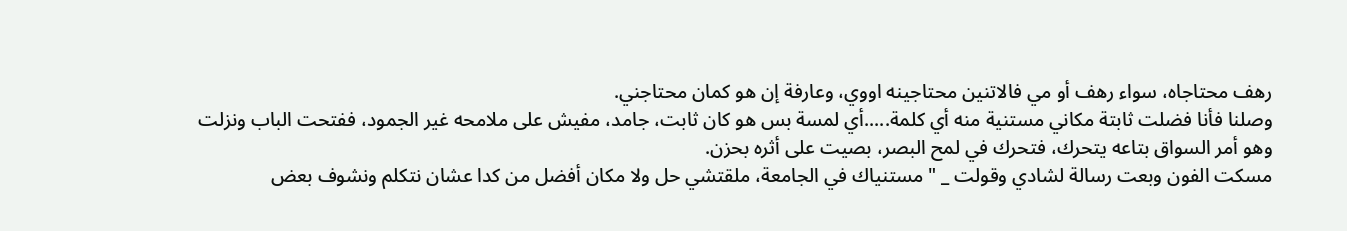رهف محتاجاه، سواء رهف أو مي فالاتنين محتاجينه اووي، وعارفة إن هو كمان محتاجني.
وصلنا فأنا فضلت ثابتة مكاني مستنية منه أي كلمة.....أي لمسة بس هو كان ثابت، جامد، مفيش على ملامحه غير الجمود، ففتحت الباب ونزلت وهو أمر السواق بتاعه يتحرك، فتحرك في لمح البصر، بصيت على أثره بحزن.
مسكت الفون وبعت رسالة لشادي وقولت _ " مستنياك في الجامعة، ملقتشي حل ولا مكان أفضل من كدا عشان نتكلم ونشوف بعض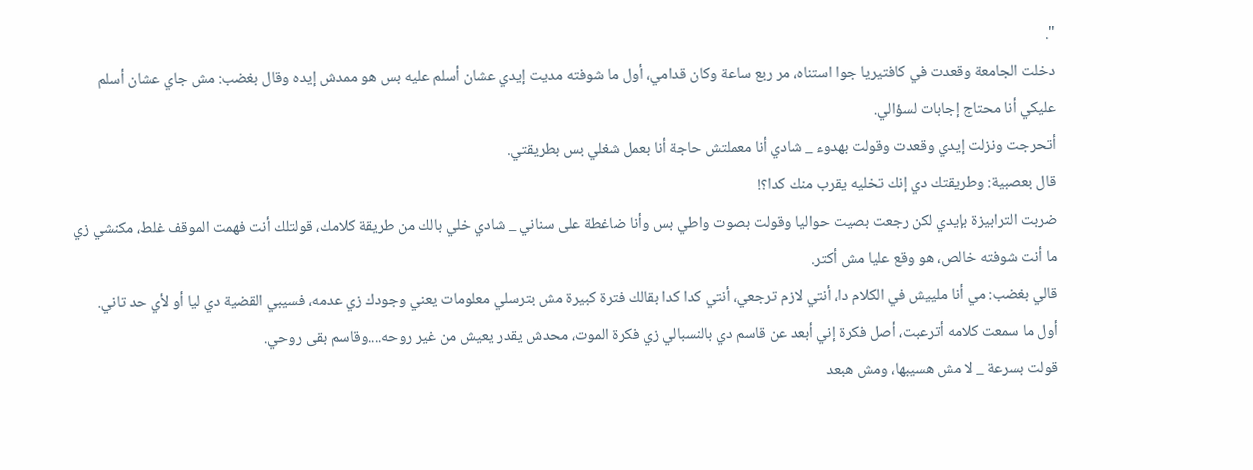".
دخلت الجامعة وقعدت في كافتيريا جوا استناه، مر ربع ساعة وكان قدامي، أول ما شوفته مديت إيدي عشان أسلم عليه بس هو ممدش إيده وقال بغضب: مش جاي عشان أسلم عليكي أنا محتاج إجابات لسؤالي.
أتحرجت ونزلت إيدي وقعدت وقولت بهدوء _ شادي أنا معملتش حاجة أنا بعمل شغلي بس بطريقتي.
قال بعصبية: وطريقتك دي إنك تخليه يقرب منك كدا؟!
ضربت الترابيزة بإيدي لكن رجعت بصيت حواليا وقولت بصوت واطي بس وأنا ضاغطة على سناني _ شادي خلي بالك من طريقة كلامك، قولتلك أنت فهمت الموقف غلط، مكنشي زي ما أنت شوفته خالص، هو وقع عليا مش أكتر.
قالي بغضب: مي أنا ملييش في الكلام دا، أنتي لازم ترجعي، أنتي كدا كدا بقالك فترة كبيرة مش بترسلي معلومات يعني وجودك زي عدمه، فسيبي القضية دي ليا أو لأي حد تاني.
أول ما سمعت كلامه أترعبت، أصل فكرة إني أبعد عن قاسم دي بالنسبالي زي فكرة الموت، محدش يقدر يعيش من غير روحه....وقاسم بقى روحي.
قولت بسرعة _ لا مش هسيبها، ومش هبعد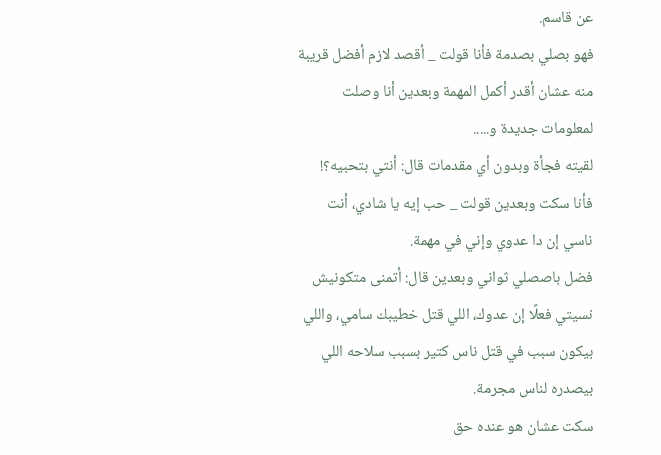عن قاسم.
فهو بصلي بصدمة فأنا قولت _ أقصد لازم أفضل قريبة منه عشان أقدر أكمل المهمة وبعدين أنا وصلت لمعلومات جديدة و.....
لقيته فجأة وبدون أي مقدمات قال: أنتي بتحبيه؟!
فأنا سكت وبعدين قولت _ حب إيه يا شادي، أنت ناسي إن دا عدوي وإني في مهمة.
فضل باصصلي ثواني وبعدين قال: أتمنى متكونيش نسيتي فعلًا إن عدوك، اللي قتل خطيبك سامي، واللي بيكون سبب في قتل ناس كتير بسبب سلاحه اللي بيصدره لناس مجرمة.
سكت عشان هو عنده حق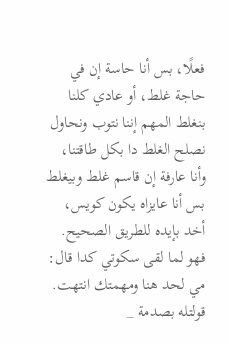فعلًا، بس أنا حاسة إن في حاجة غلط، أو عادي كلنا بنغلط المهم إننا نتوب ونحاول نصلح الغلط دا بكل طاقتنا، وأنا عارفة إن قاسم غلط وبيغلط بس أنا عايزاه يكون كويس، أخد بإيده للطريق الصحيح.
فهو لما لقى سكوتي كدا قال: مي لحد هنا ومهمتك انتهت.
قولتله بصدمة _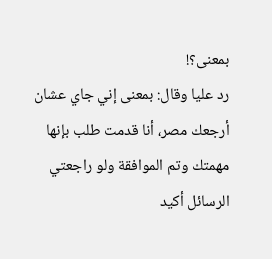بمعنى؟!
رد عليا وقال: بمعنى إني جاي عشان أرجعك مصر، أنا قدمت طلب بإنها مهمتك وتم الموافقة ولو راجعتي الرسائل أكيد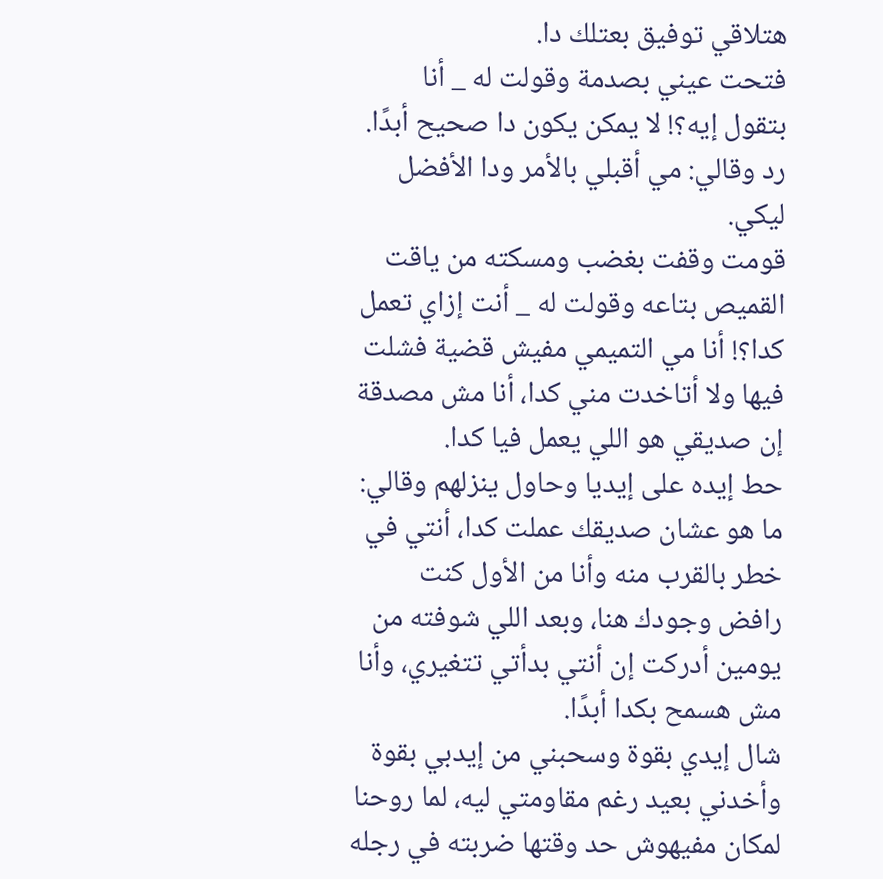هتلاقي توفيق بعتلك دا.
فتحت عيني بصدمة وقولت له _ أنا بتقول إيه؟! لا يمكن يكون دا صحيح أبدًا.
رد وقالي: مي أقبلي بالأمر ودا الأفضل ليكي.
قومت وقفت بغضب ومسكته من ياقت القميص بتاعه وقولت له _ أنت إزاي تعمل كدا؟! أنا مي التميمي مفيش قضية فشلت فيها ولا أتاخدت مني كدا، أنا مش مصدقة إن صديقي هو اللي يعمل فيا كدا.
حط إيده على إيديا وحاول ينزلهم وقالي: ما هو عشان صديقك عملت كدا، أنتي في خطر بالقرب منه وأنا من الأول كنت رافض وجودك هنا، وبعد اللي شوفته من يومين أدركت إن أنتي بدأتي تتغيري، وأنا مش هسمح بكدا أبدًا.
شال إيدي بقوة وسحبني من إيدبي بقوة وأخدني بعيد رغم مقاومتي ليه، لما روحنا لمكان مفيهوش حد وقتها ضربته في رجله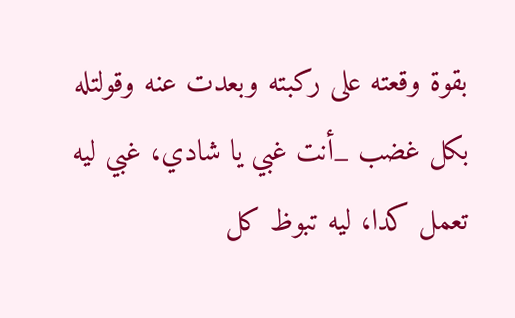بقوة وقعته على ركبته وبعدت عنه وقولتله بكل غضب _أنت غبي يا شادي، غبي ليه تعمل كدا، ليه تبوظ كل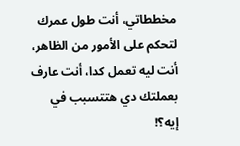مخططاتي، أنت طول عمرك لتحكم على الأمور من الظاهر، أنت ليه تعمل كدا، أنت عارف بعملتك دي هتتسبب في إيه؟!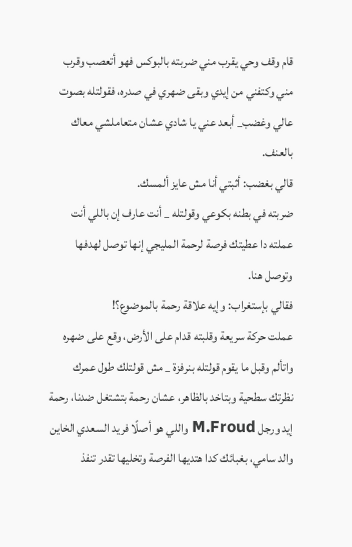قام وقف وحي يقرب مني ضربته بالبوكس فهو أتعصب وقرب مني وكتفني من إيدي وبقى ضهري في صدره، فقولتله بصوت عالي وغضب_ أبعد عني يا شادي عشان متعاملشي معاك بالعنف.
قالي بغضب: أثبتي أنا مش عايز ألمسك.
ضربته في بطنه بكوعي وقولتله _ أنت عارف إن باللي أنت عملته دا عطيتك فرصة لرحمة المليجي إنها توصل لهدفها وتوصل هنا.
فقالي بإستغراب: وإيه علاقة رحمة بالموضوع؟!
عملت حركة سريعة وقلبته قدام على الأرض، وقع على ضهره واتألم وقبل ما يقوم قولتله بنرفزة _ مش قولتلك طول عمرك نظرتك سطحية وبتاخد بالظاهر، عشان رحمة بتشتغل ضدنا، رحمة إيد ورجل M.Froud واللي هو أصلًا فريد السعدي الخاين والد سامي، بغبائك كدا هتديها الفرصة وتخليها تقدر تنفذ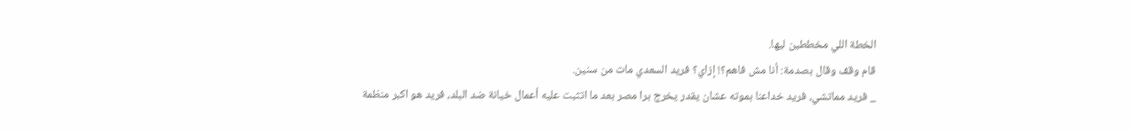الخطة اللي مخططين ليها.
قام وقف وقال بصدمة: أنا مش فاهم؟! إزاي؟ فريد السعدي مات من سنين.
_ فريد مماتشي، فريد خداعنا بموته عشان يقدر يخرج برا مصر بعد ما اتثبت عليه أعمال خيانة ضد البلد، فريد هو اكبر منظمة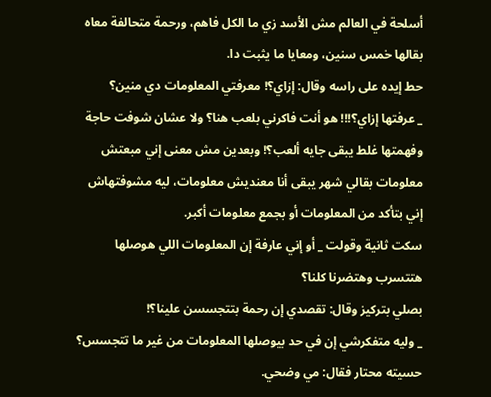أسلحة في العالم مش الأسد زي ما الكل فاهم، ورحمة متحالفة معاه بقالها خمس سنين، ومعايا ما يثبت دا.
حط إيده على راسه وقال: إزاي؟! معرفتي المعلومات دي منين؟
_ عرفتها إزاي؟!!! هو أنت فاكرني بلعب هنا؟ ولا عشان شوفت حاجة وفهمتها غلط يبقى جايه ألعب؟! وبعدين مش معنى إني مبعتش معلومات بقالي شهر يبقى أنا معنديش معلومات، ليه مشوفتهاش إني بتأكد من المعلومات أو بجمع معلومات أكبر.
سكت ثانية وقولت _ أو إني عارفة إن المعلومات اللي هوصلها هتتسرب وهتضرنا كلنا؟
بصلي بتركيز وقال: تقصدي إن رحمة بتتجسسن علينا؟!
_ وليه متفكرشي إن في حد بيوصلها المعلومات من غير ما تتجسس؟
حسيته محتار فقال: مي وضحي.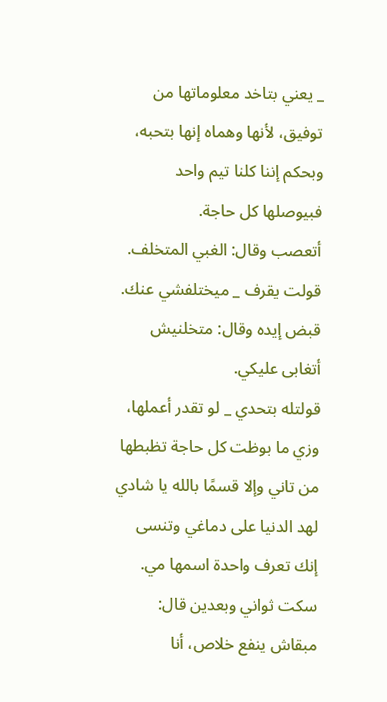_ يعني بتاخد معلوماتها من توفيق، لأنها وهماه إنها بتحبه، وبحكم إننا كلنا تيم واحد فبيوصلها كل حاجة.
أتعصب وقال: الغبي المتخلف.
قولت يقرف _ ميختلفشي عنك.
قبض إيده وقال: متخلنيش أتغابى عليكي.
قولتله بتحدي _ لو تقدر أعملها، وزي ما بوظت كل حاجة تظبطها من تاني وإلا قسمًا بالله يا شادي لهد الدنيا على دماغي وتنسى إنك تعرف واحدة اسمها مي.
سكت ثواني وبعدين قال: مبقاش ينفع خلاص، أنا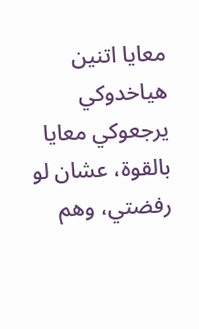معايا اتنين هياخدوكي يرجعوكي معايا بالقوة، عشان لو رفضتي، وهم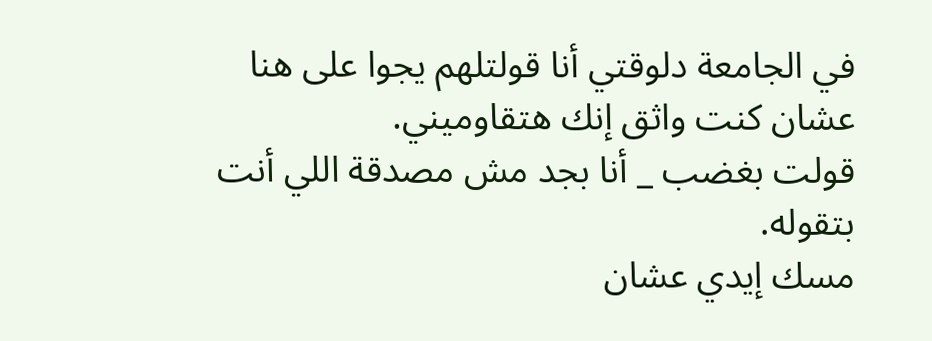في الجامعة دلوقتي أنا قولتلهم يجوا على هنا عشان كنت واثق إنك هتقاوميني.
قولت بغضب _ أنا بجد مش مصدقة اللي أنت بتقوله.
مسك إيدي عشان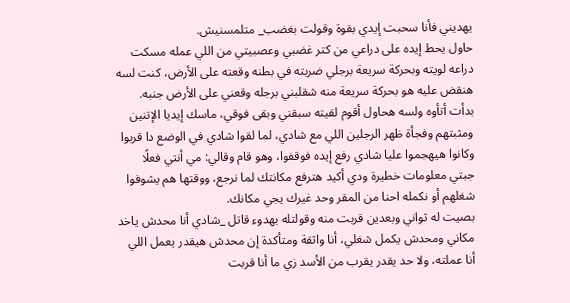يهديني فأنا سحبت إيدي بقوة وقولت بغضب_ متلمسنيش.
حاول يحط إيده على دراعي من كتر غضبي وعصبيتي من اللي عمله مسكت دراعه لويته وبحركة سريعة برجلي ضربته في بطنه وقعته على الأرض، كنت لسه هنقض عليه هو بحركة سريعة منه شقلبني برجله وقعني على الأرض جنبه.
بدأت أتأوه ولسه هحاول أقوم لقيته سبقني وبقى فوقي، ماسك إيديا الإتنين ومثبتهم وفجأة ظهر الرجلين اللي مع شادي، لما لقوا شادي في الوضع دا قربوا وكانوا هيهجموا عليا شادي رفع إيده فوقفوا، وهو قام وقالي: مي أنتي فعلًا جبتي معلومات خطيرة ودي أكيد هترفع مكانتك لما نرجع، ووقتها هم يشوفوا شغلهم أو نكمله احنا من المقر وحد غيرك يجي مكانك.
بصيت له ثواني وبعدين قربت منه وقولتله بهدوء قاتل _شادي أنا محدش ياخد مكاني ومحدش يكمل شغلي، أنا واثقة ومتأكدة إن محدش هيقدر يعمل اللي أنا عملته، ولا حد يقدر يقرب من الأسد زي ما أنا قربت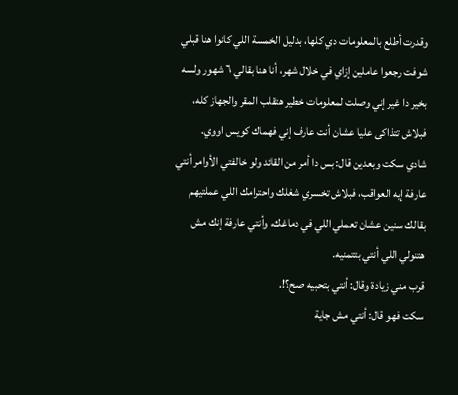وقدرت أطلع بالمعلومات دي كلها، بدليل الخمسة اللي كانوا هنا قبلي شوفت رجعوا عاملين إزاي في خلال شهر، أنا هنا بقالي ٦ شهور ولسه بخير دا غير إني وصلت لمعلومات خطير هتقلب المقر والجهاز كله، فبلاش تتذاكى عليا عشان أنت عارف إني فهماك كويس اووي.
شادي سكت وبعدين قال: بس دا أمر من القائد ولو خالفتي الأوامر أنتي عارفة إيه العواقب، فبلاش تخسري شغلك واحترامك اللي عملتيهم بقالك سنين عشان تعملي اللي في دماغك، وأنتي عارفة إنك مش هتنولي اللي أنتي بتتمنيه.
قرب مني زيادة وقال: أنتي بتحبيه صح؟!.
سكت فهو قال: أنتي مش جاية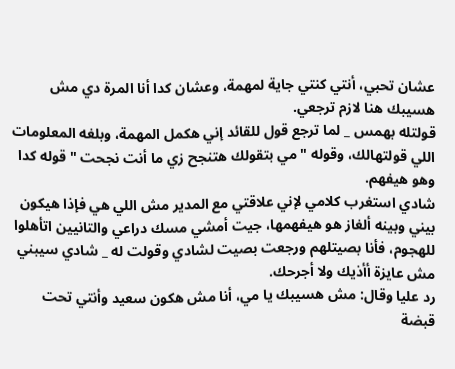عشان تحبي، أنتي كنتي جاية لمهمة، وعشان كدا أنا المرة دي مش هسيبك هنا لازم ترجعي.
قولتله بهمس _ لما ترجع قول للقائد إني هكمل المهمة، وبلغه المعلومات اللي قولتهالك، وقوله " مي بتقولك هتنجح زي ما أنت نجحت " قوله كدا وهو هيفهم.
شادي استغرب كلامي لإني علاقتي مع المدير مش اللي هي فإذا هيكون بيني وبينه ألغاز هو هيفهمها، جيت أمشي مسك دراعي والتانيين اتأهلوا للهجوم، فأنا بصيتلهم ورجعت بصيت لشادي وقولت له _ شادي سيبني مش عايزة أأذيك ولا أجرحك.
رد عليا وقال: مش هسيبك يا مي، أنا مش هكون سعيد وأنتي تحت قبضة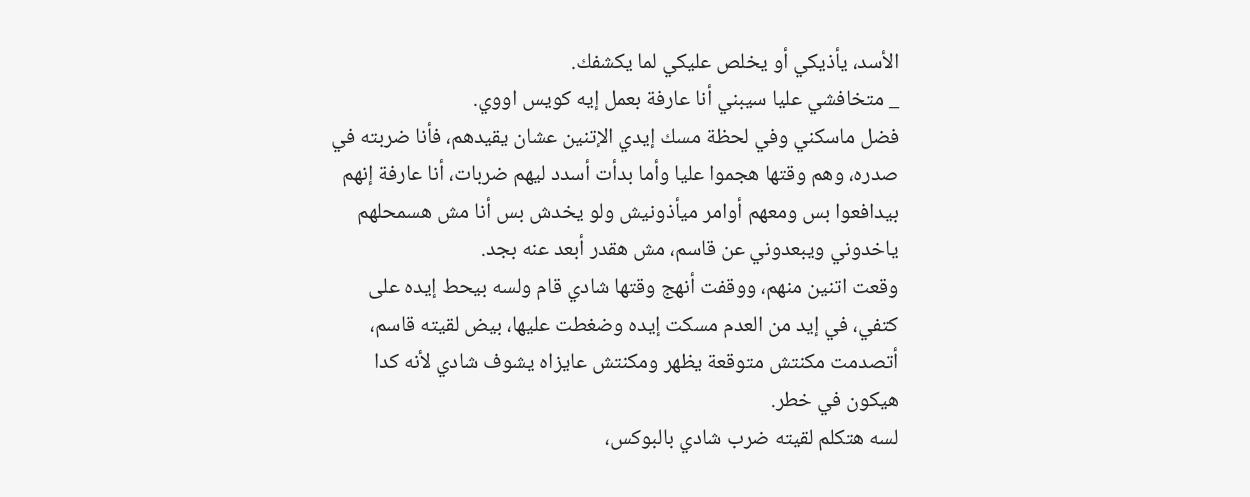الأسد، يأذيكي أو يخلص عليكي لما يكشفك.
_ متخافشي عليا سيبني أنا عارفة بعمل إيه كويس اووي.
فضل ماسكني وفي لحظة مسك إيدي الإتنين عشان يقيدهم، فأنا ضربته في صدره، وهم وقتها هجموا عليا وأما بدأت أسدد ليهم ضربات، أنا عارفة إنهم بيدافعوا بس ومعهم أوامر ميأذونيش ولو يخدش بس أنا مش هسمحلهم ياخدوني ويبعدوني عن قاسم، مش هقدر أبعد عنه بجد.
وقعت اتنين منهم، ووقفت أنهج وقتها شادي قام ولسه بيحط إيده على كتفي، في إيد من العدم مسكت إيده وضغطت عليها، بيض لقيته قاسم، أتصدمت مكنتش متوقعة يظهر ومكنتش عايزاه يشوف شادي لأنه كدا هيكون في خطر.
لسه هتكلم لقيته ضرب شادي بالبوكس،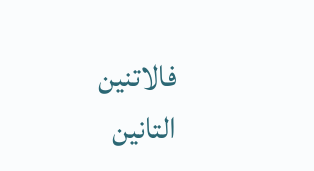فالاتنين التانين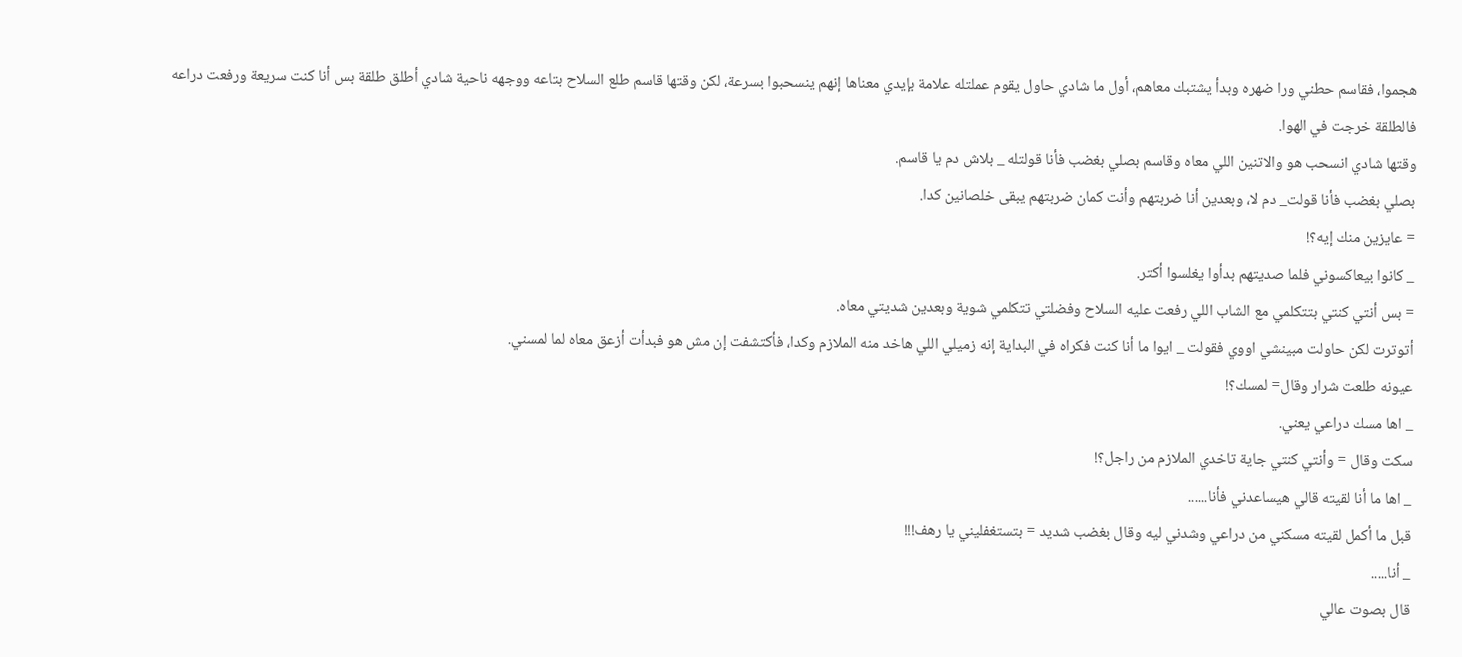هجموا، فقاسم حطني ورا ضهره وبدأ يشتبك معاهم، أول ما شادي حاول يقوم عملتله علامة بإيدي معناها إنهم ينسحبوا بسرعة، لكن وقتها قاسم طلع السلاح بتاعه ووجهه ناحية شادي أطلق طلقة بس أنا كنت سريعة ورفعت دراعه فالطلقة خرجت في الهوا.
وقتها شادي انسحب هو والاتنين اللي معاه وقاسم بصلي بغضب فأنا قولتله _ بلاش دم يا قاسم.
بصلي بغضب فأنا قولت_ دم لا، وبعدين أنا ضربتهم وأنت كمان ضربتهم يبقى خلصانين كدا.
= عايزين منك إيه؟!
_ كانوا بيعاكسوني فلما صديتهم بدأوا يغلسوا أكتر.
= بس أنتي كنتي بتتكلمي مع الشاب اللي رفعت عليه السلاح وفضلتي تتكلمي شوية وبعدين شديتي معاه.
أتوترت لكن حاولت مبينشي اووي فقولت _ ايوا ما أنا كنت فكراه في البداية إنه زميلي اللي هاخد منه الملازم وكدا، فأكتشفت إن مش هو فبدأت أزعق معاه لما لمسني.
عيونه طلعت شرار وقال= لمسك؟!
_ اها مسك دراعي يعني.
سكت وقال = وأنتي كنتي جاية تاخدي الملازم من راجل؟!
_ اها ما أنا لقيته قالي هيساعدني فأنا......
قبل ما أكمل لقيته مسكني من دراعي وشدني ليه وقال بغضب شديد = بتستغفليني يا رهف!!!
_ أنا.....
قال بصوت عالي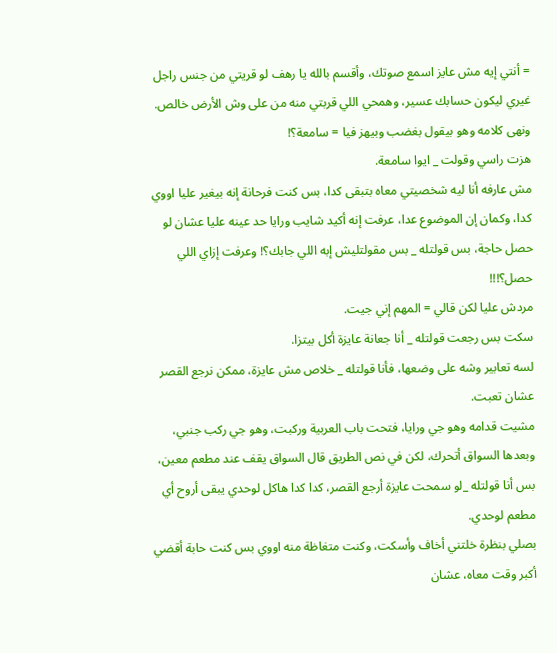= أنتي إيه مش عايز اسمع صوتك، وأقسم بالله يا رهف لو قريتي من جنس راجل غيري ليكون حسابك عسير، وهمحي اللي قربتي منه من على وش الأرض خالص.
ونهى كلامه وهو بيقول بغضب وبيهز فيا = سامعة؟!
هزت راسي وقولت _ ايوا سامعة.
مش عارفه أنا ليه شخصيتي معاه بتبقى كدا، بس كنت فرحانة إنه بيغير عليا اووي كدا، وكمان إن الموضوع عدا، عرفت إنه أكيد شايب ورايا حد عينه عليا عشان لو حصل حاجة، بس قولتله _ بس مقولتليش إبه اللي جابك؟! وعرفت إزاي اللي حصل؟!!!
مردش عليا لكن قالي = المهم إني جيت.
سكت بس رجعت قولتله _ أنا جعانة عايزة أكل بيتزا.
لسه تعابير وشه على وضعها، فأنا قولتله _ خلاص مش عايزة، ممكن نرجع القصر عشان تعبت.
مشيت قدامه وهو جي ورايا، فتحت باب العربية وركبت، وهو جي ركب جنبي، وبعدها السواق أتحرك، لكن في نص الطريق قال السواق يقف عند مطعم معين، بس أنا قولتله _لو سمحت عايزة أرجع القصر، كدا كدا هاكل لوحدي يبقى أروح أي مطعم لوحدي.
بصلي بنظرة خلتني أخاف وأسكت، وكنت متغاظة منه اووي بس كنت حابة أقضي أكبر وقت معاه، عشان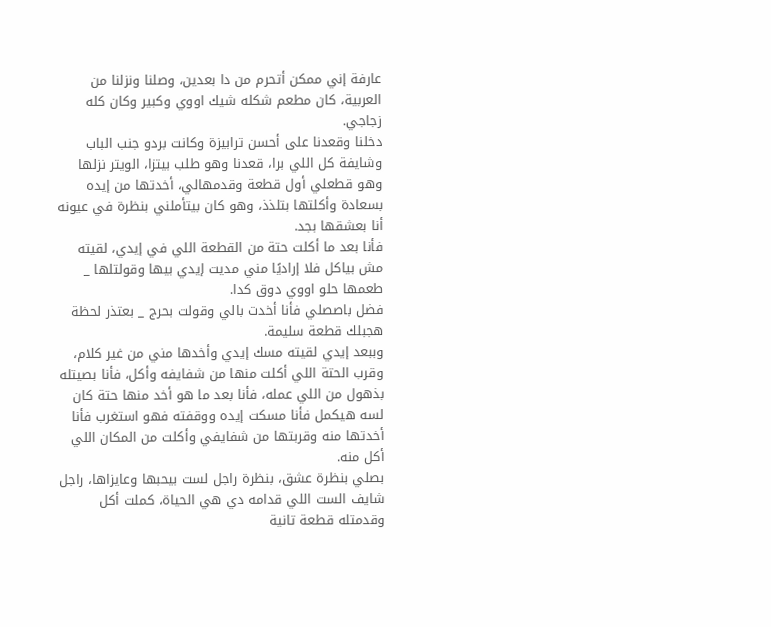عارفة إني ممكن أتحرم من دا بعدين، وصلنا ونزلنا من العربية، كان مطعم شكله شيك اووي وكبير وكان كله زجاجي.
دخلنا وقعدنا على أحسن ترابيزة وكانت بردو جنب الباب وشايفة كل اللي برا، قعدنا وهو طلب بيتزا، الويتر نزلها وهو قطعلي أول قطعة وقدمهالي، أخدتها من إيده بسعادة وأكلتها بتلذذ، وهو كان بيتأملني بنظرة في عيونه أنا بعشقها بجد.
فأنا بعد ما أكلت حتة من القطعة اللي في إيدي، لقيته مش بياكل فلا إراديًا مني مديت إيدي بيها وقولتلها _ طعمها حلو اووي دوق كدا.
فضل باصصلي فأنا أخدت بالي وقولت بحرج _ بعتذر لحظة هجبلك قطعة سليمة.
وببعد إيدي لقيته مسك إيدي وأخدها مني من غير كلام، وقرب الحتة اللي أكلت منها من شفايفه وأكل، فأنا بصيتله بذهول من اللي عمله، فأنا بعد ما هو أخد منها حتة كان لسه هيكمل فأنا مسكت إيده ووقفته فهو استغرب فأنا أخدتها منه وقربتها من شفايفي وأكلت من المكان اللي أكل منه.
بصلي بنظرة عشق، بنظرة راجل لست بيحبها وعايزاها، راجل شايف الست اللي قدامه دي هي الحياة، كملت أكل وقدمتله قطعة تانية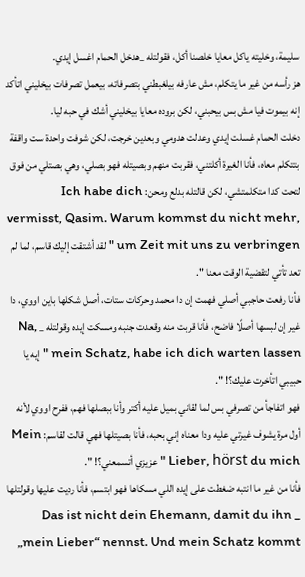سليمة، وخليته ياكل معايا خلصنا أكل، فقولتله _هدخل الحمام اغسل إيدي.
هز رأسه من غير ما يتكلم، مش عارفه بيلغبطني بتصرفاته، بيعمل تصرفات بيخليني اتأكد إنه بيموت فيا مش بس بيحبني، لكن بروده معايا بيخليني أشك في حبه ليا.
دخلت الحمام غسلت إيدي وعدلت هدومي وبعدين خرجت، لكن شوفت واحدة ست واقفة بتتكلم معاه، فأنا الغيرة أكلتني، فقربت منهم وبصيتله فهو بصلي، وهي بصتلي من فوق لتحت كدا متكلمتشي، لكن قالتله بدلع ومحن: Ich habe dich vermisst, Qasim. Warum kommst du nicht mehr, um Zeit mit uns zu verbringen " لقد أشتقت إليك قاسم، لما لم تعد تأتي لتقضية الوقت معنا ".
فأنا رفعت حاجبي أصلي فهمت إن دا محمد وحركات ستات، أصل شكلها باين اووي، دا غير إن لبسها أصلًا فاضح، فأنا قربت منه وقعدت جنبه ومسكت إيده وقولتله _ Na, mein Schatz, habe ich dich warten lassen " إيه يا حبيبي اتأخرت عليك؟! ".
فهو اتفاجأ من تصرفي بس لما لقاني بميل عليه أكتر وأنا ببصلها فهم، ففرح اووي لأنه أول مرة يشوف غيرتي عليه ودا معناه إني بحبه، فأنا بصيتلها فهي قالت لقاسم: Mein Lieber, hörst du mich " عزيزي أتسمعني؟! ".
فأنا من غير ما انتبه ضغطت على إيده اللي مسكاها فهو ابتسم، فأنا رديت عليها وقولتلها _ Das ist nicht dein Ehemann, damit du ihn „mein Lieber“ nennst. Und mein Schatz kommt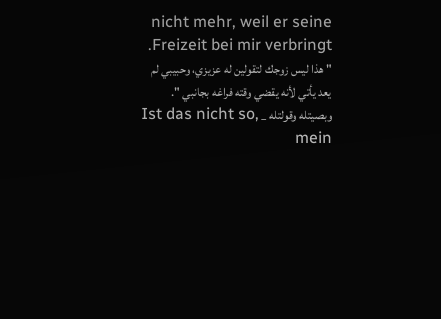nicht mehr, weil er seine Freizeit bei mir verbringt. " هذا ليس زوجك لتقولين له عزيزي، وحبيبي لم يعد يأتي لأنه يقضي وقته فراغه بجانبي ".
وبصيتله وقولتله _ Ist das nicht so, mein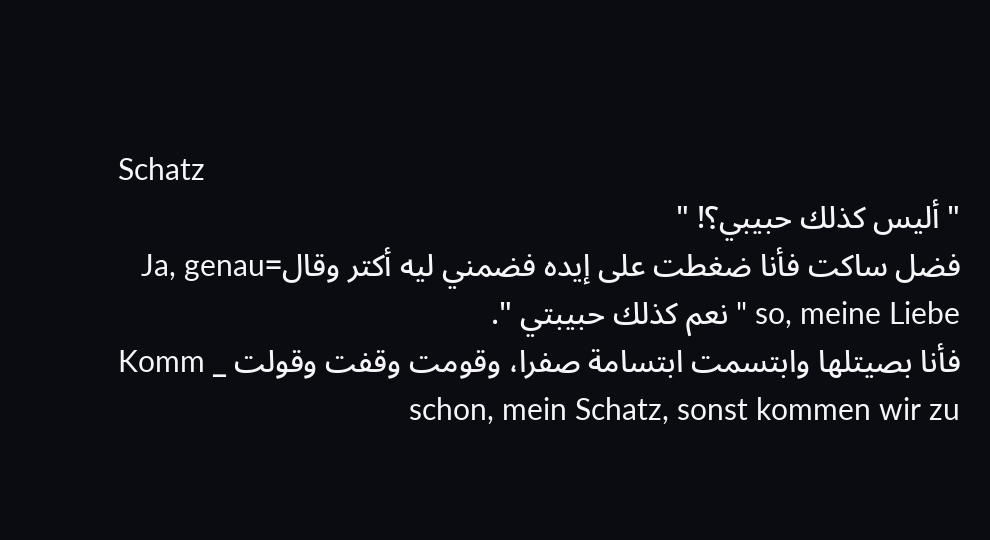Schatz
" أليس كذلك حبيبي؟! "
فضل ساكت فأنا ضغطت على إيده فضمني ليه أكتر وقال=Ja, genau so, meine Liebe " نعم كذلك حبيبتي ".
فأنا بصيتلها وابتسمت ابتسامة صفرا، وقومت وقفت وقولت _ Komm schon, mein Schatz, sonst kommen wir zu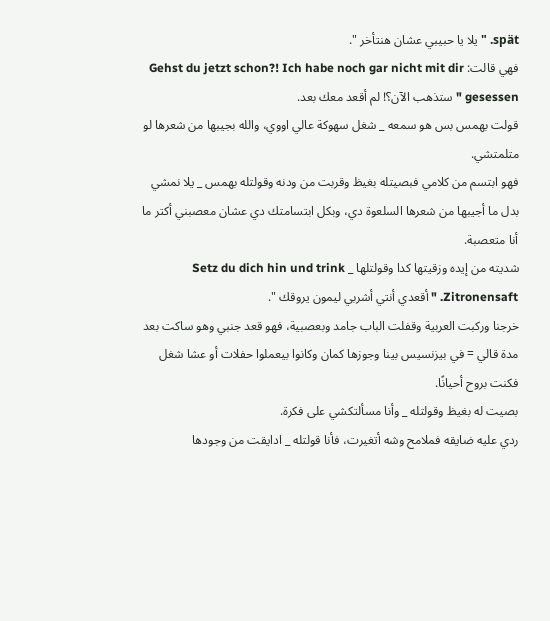spät. " يلا يا حبيبي عشان هنتأخر ".
فهي قالت: Gehst du jetzt schon?! Ich habe noch gar nicht mit dir gesessen " ستذهب الآن؟! لم أقعد معك بعد.
قولت بهمس بس هو سمعه _ شغل سهوكة عالي اووي، والله بجيبها من شعرها لو متلمتشي.
فهو ابتسم من كلامي فبصيتله بغيظ وقربت من ودنه وقولتله بهمس _ يلا نمشي بدل ما أجيبها من شعرها السلعوة دي، وبكل ابتسامتك دي عشان معصبني أكتر ما أنا متعصبة.
شديته من إيده وزقيتها كدا وقولتلها _ Setz du dich hin und trink Zitronensaft. " أقعدي أنتي أشربي ليمون يروقك ".
خرجنا وركبت العربية وقفلت الباب جامد وبعصبية، فهو قعد جنبي وهو ساكت بعد مدة قالي = في بيزنسيس بينا وجوزها كمان وكانوا بيعملوا حفلات أو عشا شغل فكنت بروح أحيانًا.
بصيت له بغيظ وقولتله _ وأنا مسألتكشي على فكرة.
ردي عليه ضايقه فملامح وشه أتغيرت، فأنا قولتله _ ادايقت من وجودها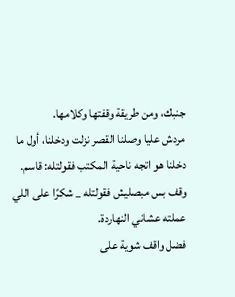جنبك، ومن طريقة وقفتها وكلامها.
مردش عليا وصلنا القصر نزلت ودخلنا، أول ما دخلنا هو اتجه ناحية المكتب فقولتله: قاسم.
وقف بس مبصليش فقولتله _ شكرًا على اللي عملته عشاني النهاردة.
فضل واقف شوية على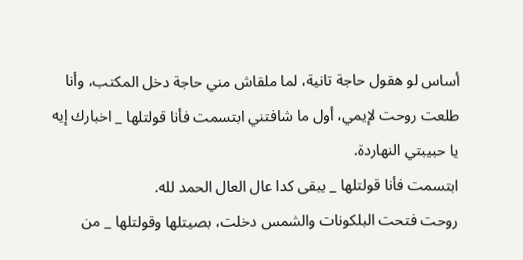أساس لو هقول حاجة تانية، لما ملقاش مني حاجة دخل المكتب، وأنا طلعت روحت لإيمي، أول ما شافتني ابتسمت فأنا قولتلها _ اخبارك إيه يا حبيبتي النهاردة.
ابتسمت فأنا قولتلها _ يبقى كدا عال العال الحمد لله.
روحت فتحت البلكونات والشمس دخلت، بصيتلها وقولتلها _ من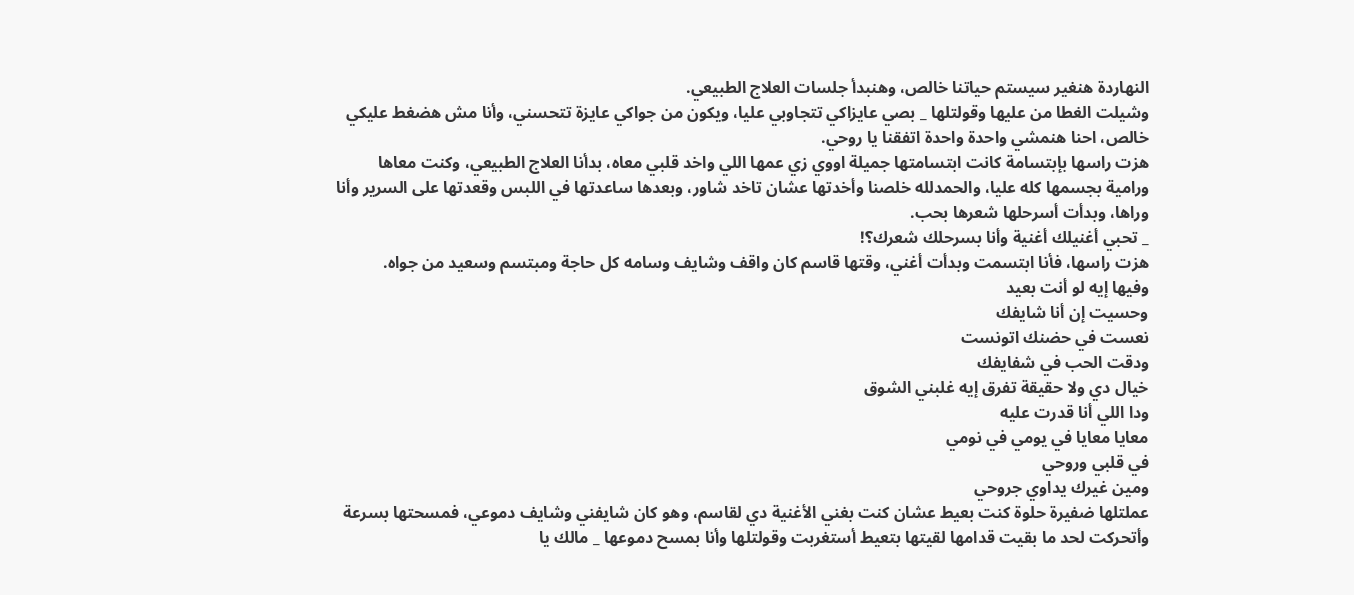النهاردة هنغير سيستم حياتنا خالص، وهنبدأ جلسات العلاج الطبيعي.
وشيلت الغطا من عليها وقولتلها _ بصي عايزاكي تتجاوبي عليا، ويكون من جواكي عايزة تتحسني، وأنا مش هضغط عليكي خالص، احنا هنمشي واحدة واحدة اتفقنا يا روحي.
هزت راسها بإبتسامة كانت ابتسامتها جميلة اووي زي عمها اللي واخد قلبي معاه، بدأنا العلاج الطبيعي، وكنت معاها ورامية بجسمها كله عليا، والحمدلله خلصنا وأخدتها عشان تاخد شاور، وبعدها ساعدتها في اللبس وقعدتها على السرير وأنا وراها، وبدأت أسرحلها شعرها بحب.
_ تحبي أغنيلك أغنية وأنا بسرحلك شعرك؟!
هزت راسها، فأنا ابتسمت وبدأت أغني، وقتها قاسم كان واقف وشايف وسامه كل حاجة ومبتسم وسعيد من جواه.
وفيها إيه لو أنت بعيد
وحسيت إن أنا شايفك
نعست في حضنك اتونست
ودقت الحب في شفايفك
خيال دي ولا حقيقة تفرق إيه غلبني الشوق
ودا اللي أنا قدرت عليه
معايا معايا في يومي في نومي
في قلبي وروحي
ومين غيرك يداوي جروحي
عملتلها ضفيرة حلوة كنت بعيط عشان كنت بغني الأغنية دي لقاسم، وهو كان شايفني وشايف دموعي، فمسحتها بسرعة وأتحركت لحد ما بقيت قدامها لقيتها بتعيط أستغربت وقولتلها وأنا بمسح دموعها _ مالك يا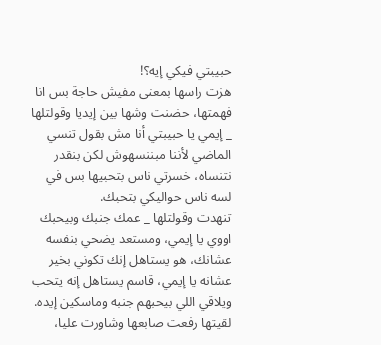حبيبتي فيكي إيه؟!
هزت راسها بمعنى مفيش حاجة بس انا فهمتها، حضنت وشها بين إيديا وقولتلها _ إيمي يا حبيبتي أنا مش بقول تنسي الماضي لأننا مبننسهوش لكن بنقدر نتنساه، خسرتي ناس بتحبيها بس في لسه ناس حواليكي بتحبك.
تنهدت وقولتلها _ عمك جنبك وبيحبك اووي يا إيمي، ومستعد يضحي بنفسه عشانك، هو يستاهل إنك تكوني بخير عشانه يا إيمي، قاسم يستاهل إنه يتحب ويلاقي اللي بيحبهم جنبه وماسكين إيده.
لقيتها رفعت صابعها وشاورت عليا،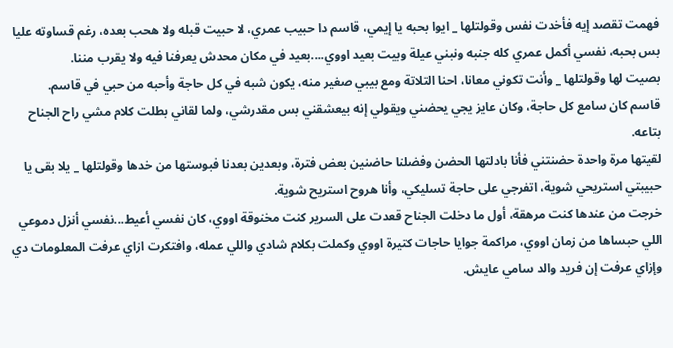فهمت تقصد إيه فأخدت نفس وقولتلها _ ايوا بحبه يا إيمي، قاسم دا حبيب عمري، لا حبيت قبله ولا هحب بعده، رغم قساوته عليا بس بحبه، نفسي أكمل عمري كله جنبه ونبني عيلة وبيت بعيد اووي....بعيد في مكان محدش يعرفنا فيه ولا يقرب مننا.
بصيت لها وقولتلها _ وأنت تكوني معانا، احنا التلاتة ومع بيبي صغير منه، يكون شبه في كل حاجة وأحبه من حبي في قاسم.
قاسم كان سامع كل حاجة، وكان عايز يجي يحضني ويقولي إنه بيعشقني بس مقدرشي، ولما لقاني بطلت كلام مشي راح الجناح بتاعه.
لقيتها مرة واحدة حضنتني فأنا بادلتها الحضن وفضلنا حاضنين بعض فترة، وبعدين بعدنا فبوستها من خدها وقولتلها _ يلا بقى يا حبيبتي استريحي شوية، اتفرجي على حاجة تسليكي، وأنا هروح استريح شوية.
خرجت من عندها كنت مرهقة، أول ما دخلت الجناح قعدت على السرير كنت مخنوقة اووي، كان نفسي أعيط...نفسي أنزل دموعي اللي حبساها من زمان اووي، مراكمة جوايا حاجات كتيرة اووي وكملت بكلام شادي واللي عمله، وافتكرت ازاي عرفت المعلومات دي وإزاي عرفت إن فريد والد سامي عايش.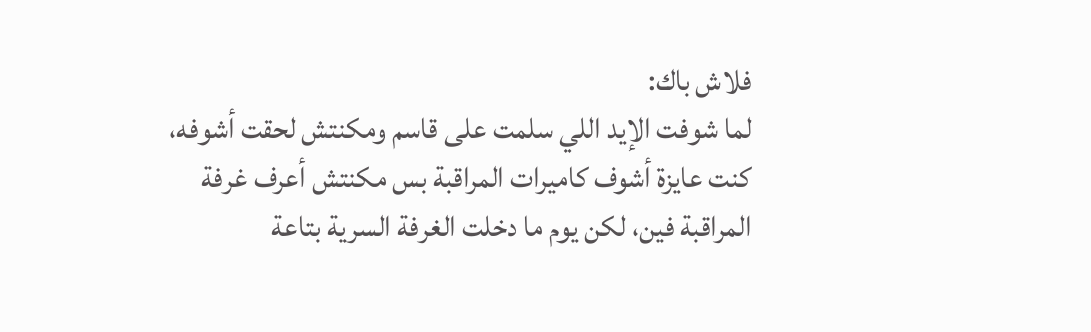فلاش باك:
لما شوفت الإيد اللي سلمت على قاسم ومكنتش لحقت أشوفه، كنت عايزة أشوف كاميرات المراقبة بس مكنتش أعرف غرفة المراقبة فين، لكن يوم ما دخلت الغرفة السرية بتاعة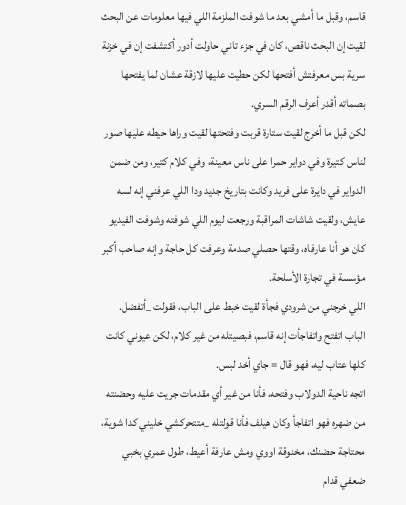قاسم، وقبل ما أمشي بعد ما شوفت الملزمة اللي فيها معلومات عن البحث لقيت إن البحث ناقص، كان في جزء تاني حاولت أدور أكتشفت إن في خزنة سرية بس معرفتش أفتحها لكن حطيت عليها لازقة عشان لما يفتحها بصماته أقدر أعرف الرقم السري.
لكن قبل ما أخرج لقيت ستارة قربت وفتحتها لقيت وراها حيطه عليها صور لناس كتيرة وفي دواير حمرا على ناس معينة، وفي كلام كتير، ومن ضمن الدواير في دايرة على فريد وكانت بتاريخ جديد ودا اللي عرفني إنه لسه عايش، ولقيت شاشات المراقبة ورجعت ليوم اللي شوفته وشوفت الفيديو كان هو أنا عارفاه، وقتها حصلي صدمة وعرفت كل حاجة وإنه صاحب أكبر مؤسسة في تجارة الأسلحة.
اللي خرجني من شرودي فجأة لقيت خبط على الباب، فقولت _أتفضل.
الباب اتفتح واتفاجأت إنه قاسم، فبصيتله من غير كلام، لكن عيوني كانت كلها عتاب ليه، فهو قال = جاي أخد لبس.
اتجه ناحية الدولاب وفتحه، فأنا من غير أي مقدمات جريت عليه وحضنته من ضهره فهو اتفاجأ وكان هيلف فأنا قولتله _متتحركشي خليني كدا شوية، محتاجة حضنك، مخنوقة اووي ومش عارفة أعيط، طول عمري بخبي ضعفي قدام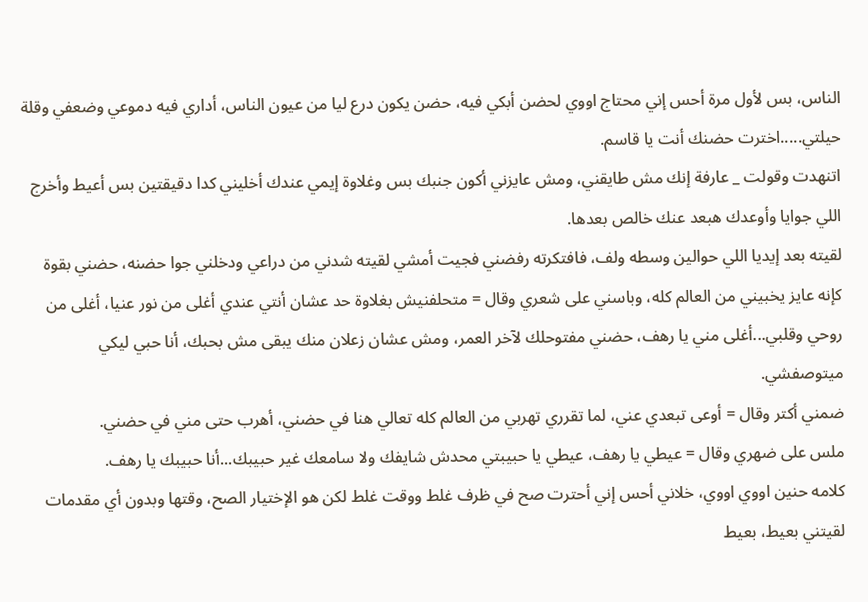الناس، بس لأول مرة أحس إني محتاج اووي لحضن أبكي فيه، حضن يكون درع ليا من عيون الناس، أداري فيه دموعي وضعفي وقلة حيلتي.....اخترت حضنك أنت يا قاسم.
اتنهدت وقولت _ عارفة إنك مش طايقني، ومش عايزني أكون جنبك بس وغلاوة إيمي عندك أخليني كدا دقيقتين بس أعيط وأخرج اللي جوايا وأوعدك هبعد عنك خالص بعدها.
لقيته بعد إيديا اللي حوالين وسطه ولف، فافتكرته رفضني فجيت أمشي لقيته شدني من دراعي ودخلني جوا حضنه، حضني بقوة كإنه عايز يخبيني من العالم كله، وباسني على شعري وقال = متحلفنيش بغلاوة حد عشان أنتي عندي أغلى من نور عنيا، أغلى من روحي وقلبي...أغلى مني يا رهف، حضني مفتوحلك لآخر العمر، ومش عشان زعلان منك يبقى مش بحبك، أنا حبي ليكي ميتوصفشي.
ضمني أكتر وقال = أوعى تبعدي عني، لما تقرري تهربي من العالم كله تعالي هنا في حضني، أهرب حتى مني في حضني.
ملس على ضهري وقال = عيطي يا رهف، عيطي يا حبيبتي محدش شايفك ولا سامعك غير حبيبك...أنا حبيبك يا رهف.
كلامه حنين اووي اووي، خلاني أحس إني أحترت صح في ظرف غلط ووقت غلط لكن هو الإختيار الصح، وقتها وبدون أي مقدمات لقيتني بعيط، بعيط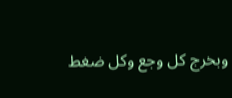وبخرج كل وجع وكل ضغط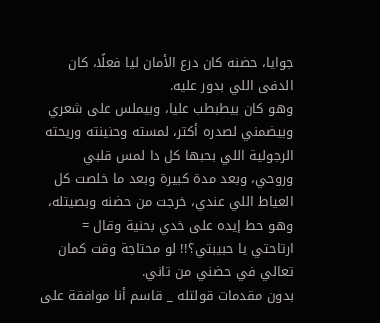جوايا، حضنه كان درع الأمان ليا فعلًا، كان الدفى اللي بدور عليه.
وهو كان بيطبطب عليا، وبيملس على شعري وبيضمني لصدره أكتر، لمسته وحنينته وريحته الرجولية اللي بحبها كل دا لمس قلبي وروحي، وبعد مدة كبيرة وبعد ما خلصت كل العياط اللي عندي، خرجت من حضنه وبصيتله، وهو حط إيده على خدي بحنية وقال = ارتاحتي يا حبيبتي؟!! لو محتاجة وقت كمان تعالي في حضني من تاني.
بدون مقدمات قولتله _ قاسم أنا موافقة على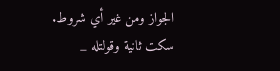الجواز ومن غير أي شروط.
سكت ثانية وقولتله _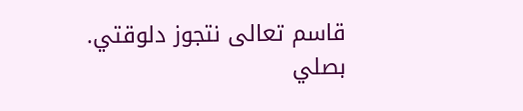قاسم تعالى نتجوز دلوقتي.
بصلي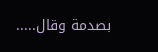بصدمة وقال.....